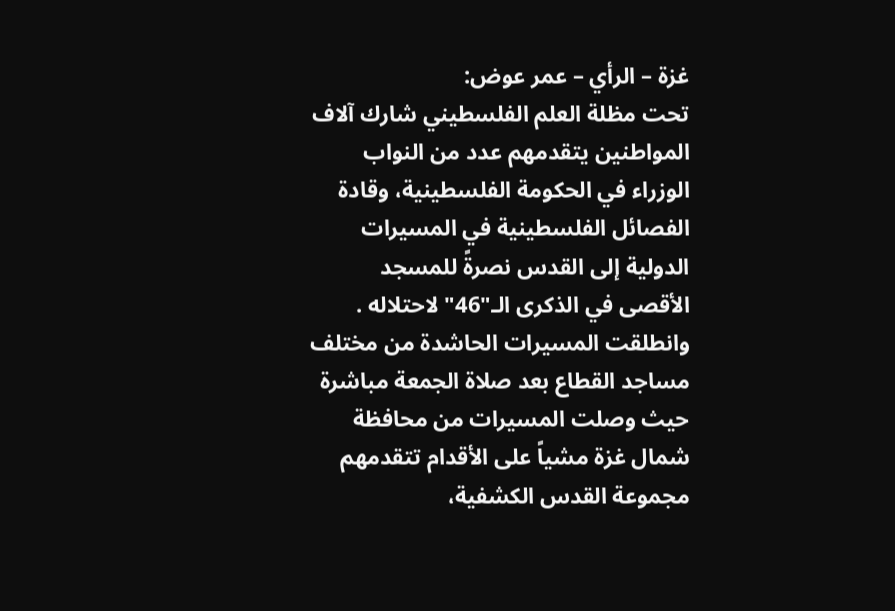غزة – الرأي – عمر عوض:
تحت مظلة العلم الفلسطيني شارك آلاف المواطنين يتقدمهم عدد من النواب الوزراء في الحكومة الفلسطينية، وقادة الفصائل الفلسطينية في المسيرات الدولية إلى القدس نصرةً للمسجد الأقصى في الذكرى الـ"46" لاحتلاله .
وانطلقت المسيرات الحاشدة من مختلف مساجد القطاع بعد صلاة الجمعة مباشرة حيث وصلت المسيرات من محافظة شمال غزة مشياً على الأقدام تتقدمهم مجموعة القدس الكشفية،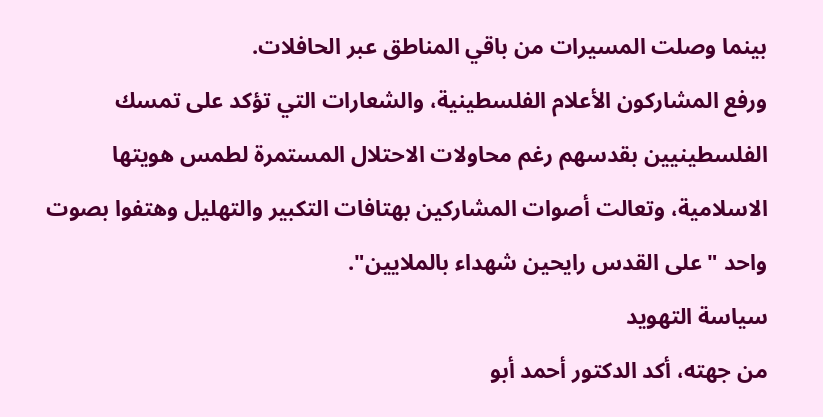بينما وصلت المسيرات من باقي المناطق عبر الحافلات.
ورفع المشاركون الأعلام الفلسطينية، والشعارات التي تؤكد على تمسك الفلسطينيين بقدسهم رغم محاولات الاحتلال المستمرة لطمس هويتها الاسلامية، وتعالت أصوات المشاركين بهتافات التكبير والتهليل وهتفوا بصوت واحد "على القدس رايحين شهداء بالملايين".
سياسة التهويد
من جهته، أكد الدكتور أحمد أبو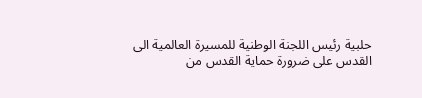حلبية رئيس اللجنة الوطنية للمسيرة العالمية الى القدس على ضرورة حماية القدس من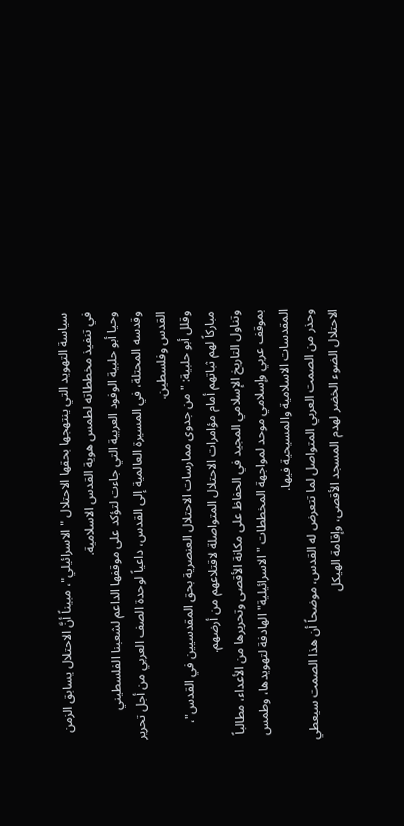سياسة التهويد التي ينتهجها بحقها الاحتلال "الاسرائيلي"، مبيناً أنَّ الاحتلال يسابق الزمن في تنفيذ مخططاته لطمس هوية القدس الاسلامية.
وحيا أبو حلبية الوفود العربية التي جاءت لتؤكد على موقفها الداعم لشعبنا الفلسطيني وقدسه المحتلة، في المسيرة العالمية إلى القدس، داعياً لوحدة الصف العربي من أجل تحرير القدس وفلسطين.
وقلل أبو حلبية: "من جدوى ممارسات الاحتلال العنصرية بحق المقدسيين في القدس"، مباركاً لهم ثباتهم أمام مؤامرات الاحتلال المتواصلة لاقتلاعهم من أرضهم.
وتناول التاريخ الإسلامي المجيد في الحفاظ على مكانة الأقصى وتحريرها من الأعداء، مطالباً بموقف عربي وإسلامي موحد لمواجهة المخططات "الاسرائيلية" الهادفة لتهويدها، وطمس المقدسات الاسلامية والمسيحية فيها.
وحذر من الصمت العربي المتواصل لما تتعرض له القدس، موضحاً أن هذا الصمت سيعطي الاحتلال الضوء الخضر لهدم المسجد الأقصى، وإقامة الهيكل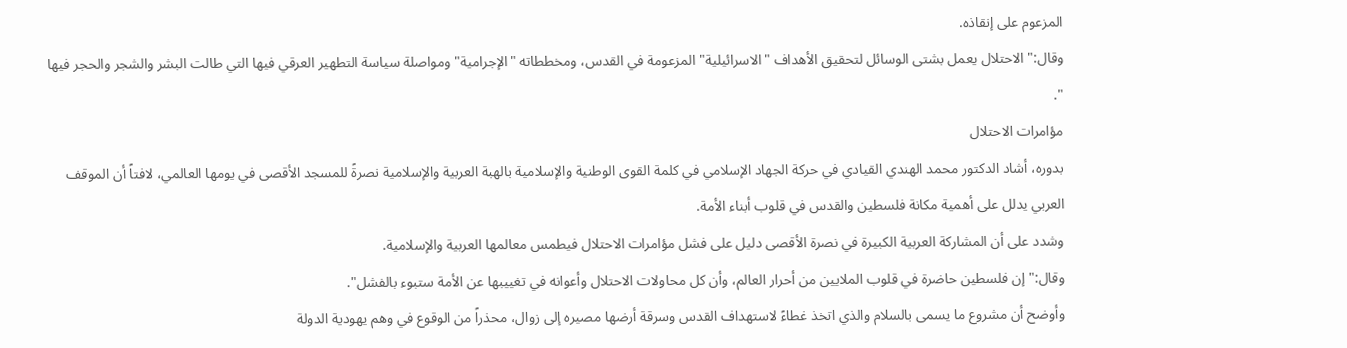المزعوم على إنقاذه.
وقال:" الاحتلال يعمل بشتى الوسائل لتحقيق الأهداف "الاسرائيلية" المزعومة في القدس، ومخططاته "الإجرامية" ومواصلة سياسة التطهير العرقي فيها التي طالت البشر والشجر والحجر فيها ".
مؤامرات الاحتلال
بدوره، أشاد الدكتور محمد الهندي القيادي في حركة الجهاد الإسلامي في كلمة القوى الوطنية والإسلامية بالهبة العربية والإسلامية نصرةً للمسجد الأقصى في يومها العالمي، لافتاً أن الموقف العربي يدلل على أهمية مكانة فلسطين والقدس في قلوب أبناء الأمة.
وشدد على أن المشاركة العربية الكبيرة في نصرة الأقصى دليل على فشل مؤامرات الاحتلال فيطمس معالمها العربية والإسلامية.
وقال:" إن فلسطين حاضرة في قلوب الملايين من أحرار العالم، وأن كل محاولات الاحتلال وأعوانه في تغييبها عن الأمة ستبوء بالفشل".
وأوضح أن مشروع ما يسمى بالسلام والذي اتخذ غطاءً لاستهداف القدس وسرقة أرضها مصيره إلى زوال، محذراً من الوقوع في وهم يهودية الدولة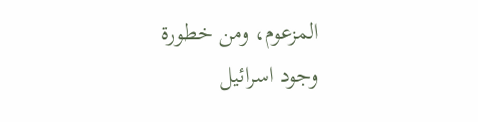المزعوم، ومن خطورة وجود اسرائيل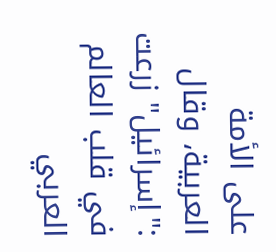على الأمة العربية، وقال :"إسرائيل" زرعت في قلب العالم العربي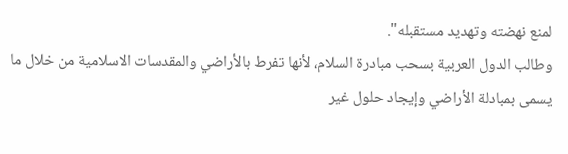لمنع نهضته وتهديد مستقبله".
وطالب الدول العربية بسحب مبادرة السلام، لأنها تفرط بالأراضي والمقدسات الاسلامية من خلال ما يسمى بمبادلة الأراضي وإيجاد حلول غير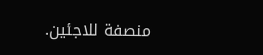منصفة للاجئين.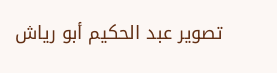تصوير عبد الحكيم أبو رياش